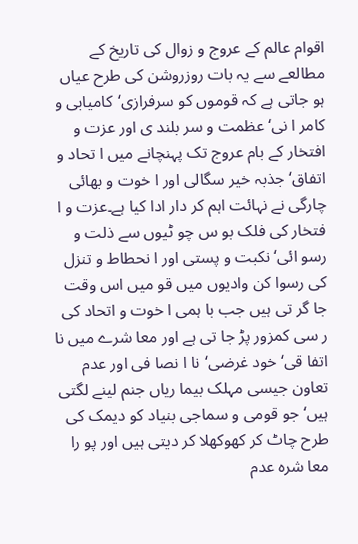اقوام عالم کے عروج و زوال کی تاریخ کے مطالعے سے یہ بات روزروشن کی طرح عیاں ہو جاتی ہے کہ قوموں کو سرفرازی‘کامیابی و کامر ا نی‘عظمت و سر بلند ی اور عزت و افتخار کے بام عروج تک پہنچانے میں ا تحاد و اتفاق‘جذبہ خیر سگالی اور ا خوت و بھائی چارگی نے نہائت اہم کر دار ادا کیا ہے۔عزت و ا فتخار کی فلک بو س چو ٹیوں سے ذلت و رسو ائی‘نکبت و پستی اور ا نحطاط و تنزل کی رسوا کن وادیوں میں قو میں اس وقت جا گر تی ہیں جب با ہمی ا خوت و اتحاد کی ر سی کمزور پڑ جا تی ہے اور معا شرے میں نا اتفا قی‘خود غرضی‘نا ا نصا فی اور عدم تعاون جیسی مہلک بیما ریاں جنم لینے لگتی ہیں‘ جو قومی و سماجی بنیاد کو دیمک کی طرح چاٹ کر کھوکھلا کر دیتی ہیں اور پو را معا شرہ عدم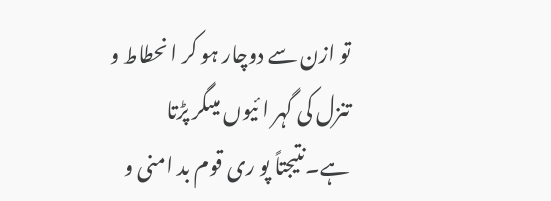تو ازن سے دوچار ہو کر ا نحطاط و تنزل کی گہر ا ئیوں میںگر پڑتا ہے۔نتیجتاً پو ری قوم بد امنی و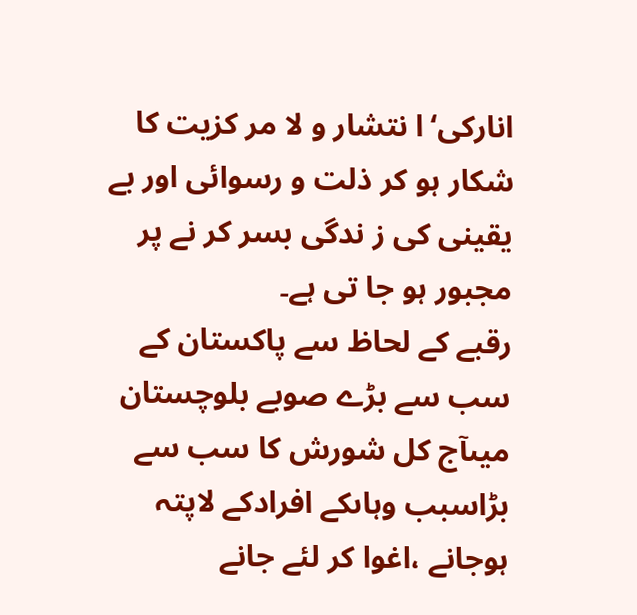انارکی‘ا نتشار و لا مر کزیت کا شکار ہو کر ذلت و رسوائی اور بے یقینی کی ز ندگی بسر کر نے پر مجبور ہو جا تی ہے۔
رقبے کے لحاظ سے پاکستان کے سب سے بڑے صوبے بلوچستان میںآج کل شورش کا سب سے بڑاسبب وہاںکے افرادکے لاپتہ ہوجانے ،اغوا کر لئے جانے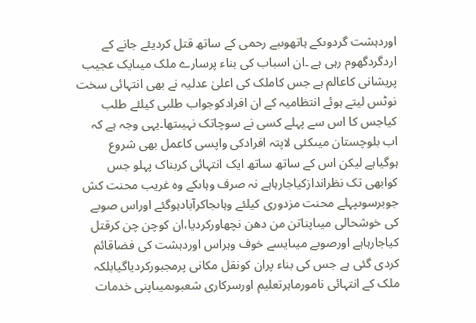اوردہشت گردوںکے ہاتھوںبے رحمی کے ساتھ قتل کردیئے جانے کے اردگردگھوم رہی ہے ۔ان اسباب کی بناء پرسارے ملک میںایک عجیب پریشانی کاعالم ہے جس کاملک کی اعلیٰ عدلیہ نے بھی انتہائی سخت نوٹس لیتے ہوئے انتظامیہ کے ان افرادکوجواب طلبی کیلئے طلب کیاجس کا اس سے پہلے کسی نے سوچاتک نہیںتھا۔یہی وجہ ہے کہ اب بلوچستان میںکئی لاپتہ افرادکی واپسی کاعمل بھی شروع ہوگیاہے لیکن اس کے ساتھ ساتھ ایک انتہائی کربناک پہلو جس کوابھی تک نظراندازکیاجارہاہے نہ صرف وہاںکے وہ غریب محنت کش جوبرسوںپہلے محنت مزدوری کیلئے وہاںجاکرآبادہوگئے اوراس صوبے کی خوشحالی میںاپناتن من دھن نچھاورکردیا،ان کوچن چن کرقتل کیاجارہاہے اورصوبے میںایسے خوف وہراس اوردہشت کی فضاقائم کردی گئی ہے جس کی بناء پران کونقل مکانی پرمجبورکردیاگیابلکہ ملک کے انتہائی نامورماہرتعلیم اورسرکاری شعبوںمیںاپنی خدمات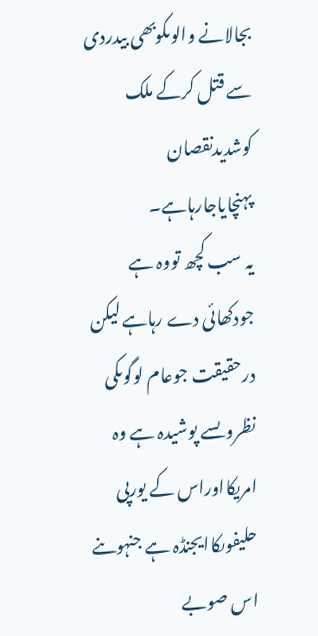بجالانے والوںکوبھی بیدردی سے قتل کرکے ملک کوشدیدنقصان پہنچایاجارہاہے۔
یہ سب کچھ تووہ ہے جودکھائی دے رہاہے لیکن درحقیقت جوعام لوگوںکی نظروںسے پوشیدہ ہے وہ امریکااوراس کے یورپی حلیفوںکاایجنڈہ ہے جنہوںنے اس صوبے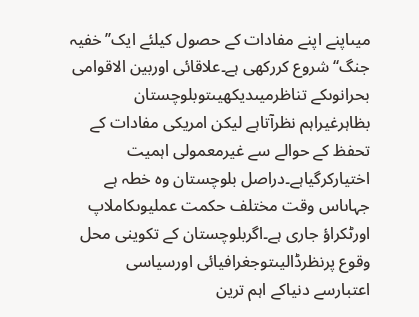میںاپنے اپنے مفادات کے حصول کیلئے ایک’’خفیہ جنگ‘‘شروع کررکھی ہے۔علاقائی اوربین الاقوامی بحرانوںکے تناظرمیںدیکھیںتوبلوچستان بظاہرغیراہم نظرآتاہے لیکن امریکی مفادات کے تحفظ کے حوالے سے غیرمعمولی اہمیت اختیارکرگیاہے۔دراصل بلوچستان وہ خطہ ہے جہاںاس وقت مختلف حکمت عملیوںکاملاپ اورٹکراؤ جاری ہے۔اگربلوچستان کے تکوینی محل وقوع پرنظرڈالیںتوجغرافیائی اورسیاسی اعتبارسے دنیاکے اہم ترین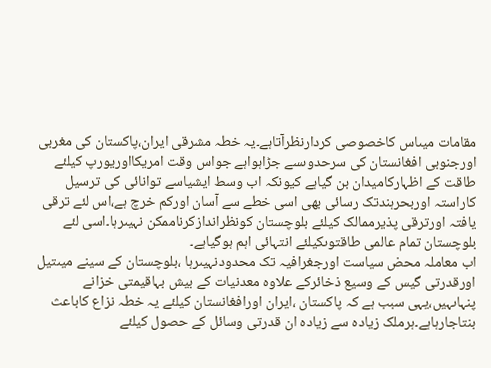مقامات میںاس کاخصوصی کردارنظرآتاہے۔یہ خطہ مشرقی ایران،پاکستان کی مغربی اورجنوبی افغانستان کی سرحدوںسے جڑاہواہے جواس وقت امریکااوریورپ کیلئے طاقت کے اظہارکامیدان بن گیاہے کیونکہ اب وسط ایشیاسے توانائی کی ترسیل کاراستہ اوربحرہندتک رسائی بھی اسی خطے سے آسان اورکم خرچ ہے،اس لئے ترقی یافتہ اورترقی پذیرممالک کیلئے بلوچستان کونظراندازکرناممکن نہیںرہا۔اسی لئے بلوچستان تمام عالمی طاقتوںکیلئے انتہائی اہم ہوگیاہے۔
اب معاملہ محض سیاست اورجغرافیہ تک محدودنہیںرہا ،بلوچستان کے سینے میںتیل اورقدرتی گیس کے وسیع ذخائرکے علاوہ معدنیات کے بیش بہاقیمتی خزانے پنہاںہیں،یہی سبب ہے کہ پاکستان ،ایران اورافغانستان کیلئے یہ خطہ نزاع کاباعث بنتاجارہاہے۔ہرملک زیادہ سے زیادہ ان قدرتی وسائل کے حصول کیلئے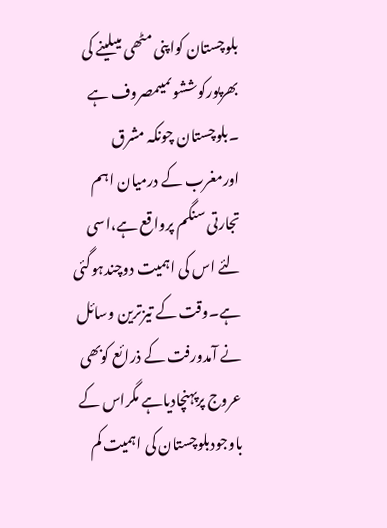بلوچستان کواپنی مٹھی میںلینے کی بھرپورکوششوںمیںمصروف ہے ۔بلوچستان چونکہ مشرق اورمغرب کے درمیان اہم تجارتی سنگم پرواقع ہے،اسی لئے اس کی اہمیت دوچندہوگئی ہے۔وقت کے تیزترین وسائل نے آمدورفت کے ذرائع کوبھی عروج پرپہنچادیاہے مگراس کے باوجودبلوچستان کی اہمیت کم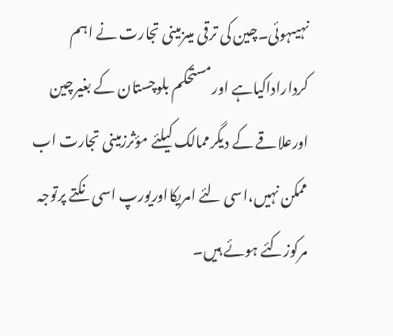نہیںہوئی۔چین کی ترقی میںزمینی تجارت نے اہم کرداراداکیاہے اورمستحکم بلوچستان کے بغیرچین اورعلاقے کے دیگرممالک کیلئے مؤثرزمینی تجارت اب ممکن نہیں،اسی لئے امریکااوریورپ اسی نکتے پرتوجہ مرکوزکئے ہوئے ہیں۔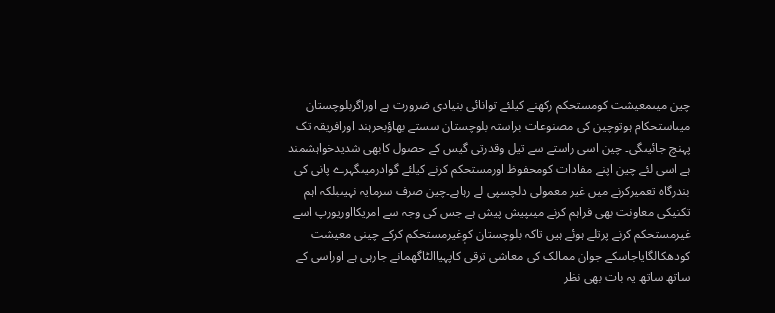چین میںمعیشت کومستحکم رکھنے کیلئے توانائی بنیادی ضرورت ہے اوراگربلوچستان میںاستحکام ہوتوچین کی مصنوعات براستہ بلوچستان سستے بھاؤبحرہند اورافریقہ تک پہنچ جائیںگی۔ چین اسی راستے سے تیل وقدرتی گیس کے حصول کابھی شدیدخواہشمند ہے اسی لئے چین اپنے مفادات کومحفوظ اورمستحکم کرنے کیلئے گوادرمیںگہرے پانی کی بندرگاہ تعمیرکرنے میں غیر معمولی دلچسپی لے رہاہے۔چین صرف سرمایہ نہیںبلکہ اہم تکنیکی معاونت بھی فراہم کرنے میںپیش پیش ہے جس کی وجہ سے امریکااوریورپ اسے غیرمستحکم کرنے پرتلے ہوئے ہیں تاکہ بلوچستان کوٖغیرمستحکم کرکے چینی معیشت کودھکالگایاجاسکے جوان ممالک کی معاشی ترقی کاپہیاالٹاگھمانے جارہی ہے اوراسی کے ساتھ ساتھ یہ بات بھی نظر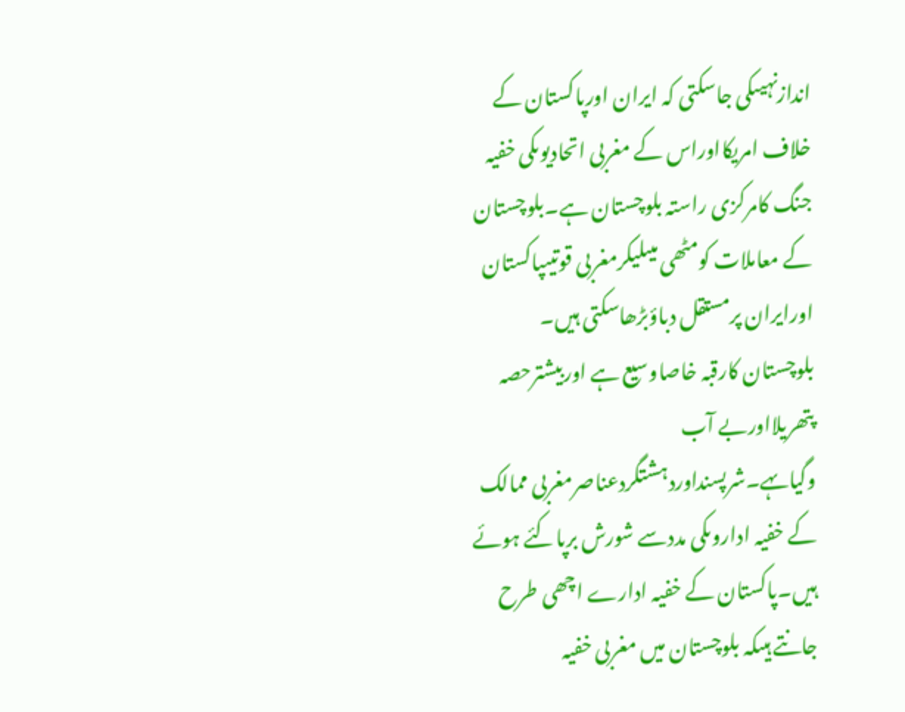اندازنہیںکی جاسکتی کہ ایران اورپاکستان کے خلاف امریکااوراس کے مغربی اتحادیوںکی خفیہ جنگ کامرکزی راستہ بلوچستان ہے۔بلوچستان کے معاملات کومٹھی میںلیکرمغربی قوتیںپاکستان اورایران پرمستقل دباؤبڑھاسکتی ہیں۔
بلوچستان کارقبہ خاصاوسیع ہے اوربیشترحصہ پتھریلااوربے آب وگیاںہے۔شرپسنداوردہشتگردعناصرمغربی ممالک کے خفیہ اداروںکی مددسے شورش برپاکئے ہوئے ہیں۔پاکستان کے خفیہ ادارے اچھی طرح جانتے ہیںکہ بلوچستان میں مغربی خفیہ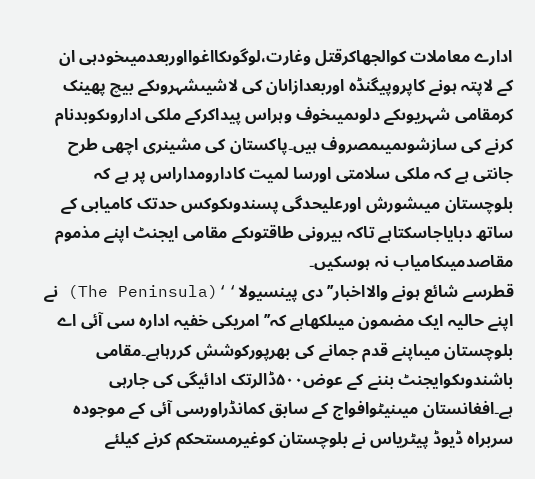ادارے معاملات کوالجھاکرقتل وغارت،لوگوںکااغوااوربعدمیںخودہی ان کے لاپتہ ہونے کاپروپیگنڈہ اوربعدازاںان کی لاشیںشہروںکے بیچ پھینک کرمقامی شہریوںکے دلوںمیںخوف وہراس پیداکرکے ملکی اداروںکوبدنام کرنے کی سازشوںمیںمصروف ہیں۔پاکستان کی مشینری اچھی طرح جانتی ہے کہ ملکی سلامتی اورسا لمیت کادارومداراس پر ہے کہ بلوچستان میںشورش اورعلیحدگی پسندوںکوکس حدتک کامیابی کے ساتھ دبایاجاسکتاہے تاکہ بیرونی طاقتوںکے مقامی ایجنٹ اپنے مذموم مقاصدمیںکامیاب نہ ہوسکیں۔
قطرسے شائع ہونے والااخبار’’دی پینسیولا‘‘(The Peninsula) نے اپنے حالیہ ایک مضمون میںلکھاہے کہ’’ امریکی خفیہ ادارہ سی آئی اے بلوچستان میںاپنے قدم جمانے کی بھرپورکوشش کررہاہے۔مقامی باشندوںکوایجنٹ بننے کے عوض۵۰۰ڈالرتک ادائیگی کی جارہی ہے۔افغانستان میںنیٹوافواج کے سابق کمانڈراورسی آئی کے موجودہ سربراہ ڈیوڈ پیٹریاس نے بلوچستان کوغیرمستحکم کرنے کیلئے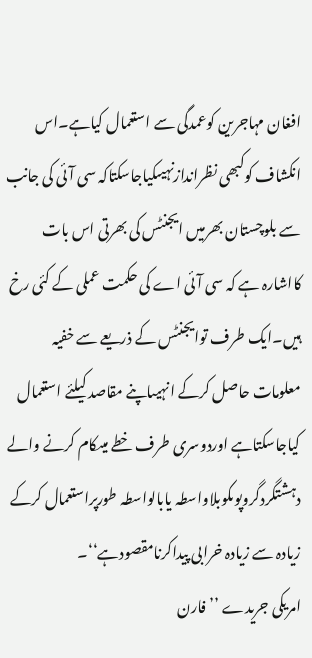افغان مہاجرین کوعمدگی سے استعمال کیاہے۔اس انکشاف کوکبھی نظراندازنہیںکیاجاسکتاکہ سی آئی کی جانب سے بلوچستان بھرمیں ایجنٹس کی بھرتی اس بات کااشارہ ہے کہ سی آئی اے کی حکمت عملی کے کئی رخ ہیں۔ایک طرف توایجنٹس کے ذریعے سے خفیہ معلومات حاصل کرکے انہیںاپنے مقاصد کیلئے استعمال کیاجاسکتاہے اوردوسری طرف خطے میںکام کرنے والے دہشتگردگروپوںکوبلاواسطہ یابالواسطہ طورپراستعمال کرکے زیادہ سے زیادہ خرابی پیداکرنامقصودہے‘‘۔
امریکی جریدے ’’فارن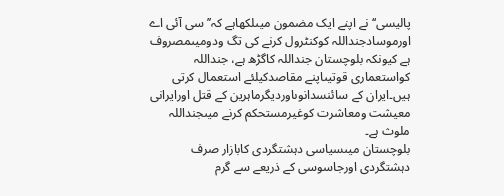پالیسی‘‘نے اپنے ایک مضمون میںلکھاہے کہ’’ سی آئی اے اورموسادجنداللہ کوکنٹرول کرنے کی تگ ودومیںمصروف ہے کیونکہ بلوچستان جنداللہ کاگڑھ ہے، جنداللہ کواستعماری قوتیںاپنے مقاصدکیلئے استعمال کرتی ہیں۔ایران کے سائنسدانوںاوردیگرماہرین کے قتل اورایرانی معیشت ومعاشرت کوغیرمستحکم کرنے میںجنداللہ ملوث ہے۔
بلوچستان میںسیاسی دہشتگردی کابازار صرف دہشتگردی اورجاسوسی کے ذریعے سے گرم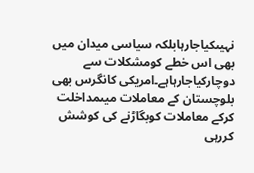نہیںکیاجارہابلکہ سیاسی میدان میں بھی اس خطے کومشکلات سے دوچارکیاجارہاہے۔امریکی کانگرس بھی بلوچستان کے معاملات میںمداخلت کرکے معاملات کوبگاڑنے کی کوشش کررہی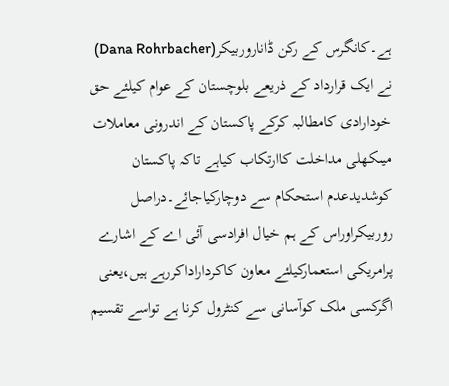ہے۔کانگرس کے رکن ڈاناروربیکر(Dana Rohrbacher) نے ایک قرارداد کے ذریعے بلوچستان کے عوام کیلئے حق خودارادی کامطالبہ کرکے پاکستان کے اندرونی معاملات میںکھلی مداخلت کاارتکاب کیاہے تاکہ پاکستان کوشدیدعدم استحکام سے دوچارکیاجائے۔دراصل روربیکراوراس کے ہم خیال افرادسی آئی اے کے اشارے پرامریکی استعمارکیلئے معاون کاکرداراداکررہے ہیں،یعنی اگرکسی ملک کوآسانی سے کنٹرول کرنا ہے تواسے تقسیم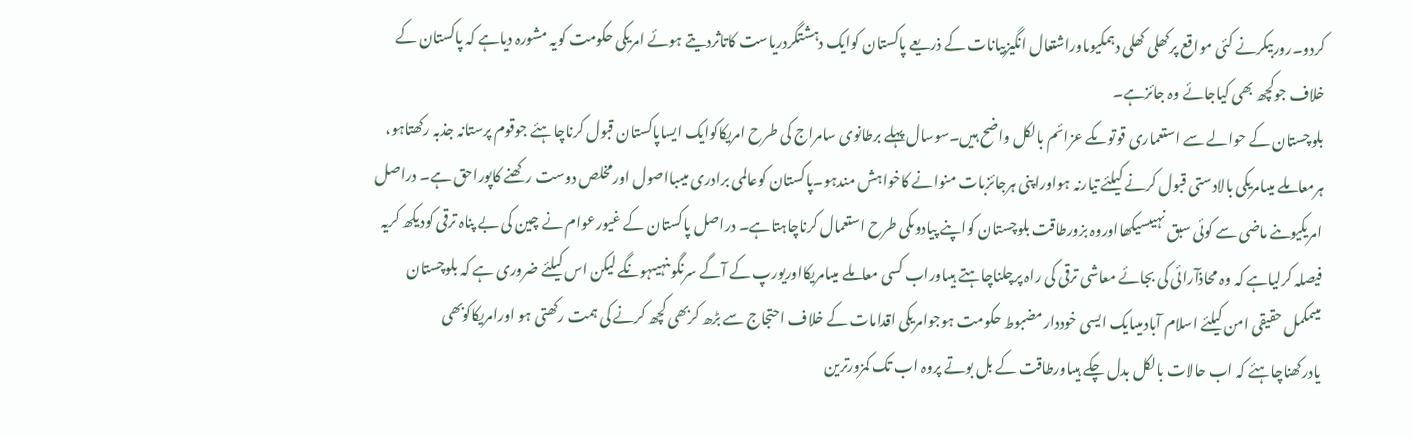کردو۔روربیکرنے کئی مواقع پرکھلی کھلی دہمکیوںاوراشتعال انگیزبیانات کے ذریعے پاکستان کوایک دہشتگردریاست کاتاثردیتے ہوئے امریکی حکومت کویہ مشورہ دیاہے کہ پاکستان کے خلاف جوکچھ بھی کیاجائے وہ جائزہے۔
بلوچستان کے حوالے سے استعماری قوتوںکے عزائم بالکل واضح ہیں۔سوسال پہلے برطانوی سامراج کی طرح امریکاکوایک ایساپاکستان قبول کرناچاہئے جوقوم پرستانہ جذبہ رکھتاہو، ہرمعاملے میںامریکی بالادستی قبول کرنے کیلئے تیارنہ ہواوراپنی ہرجائزبات منوانے کاخواہش مندہو۔پاکستان کوعالمی برادری میںبااصول اورمخلص دوست رکھنے کاپوراحق ہے۔ دراصل امریکیوںنے ماضی سے کوئی سبق نہیںسیکھااوروہ بزورطاقت بلوچستان کواپنے پیادوںکی طرح استعمال کرناچاہتاہے۔ دراصل پاکستان کے غیورعوام نے چین کی بے پناہ ترقی کودیکھ کریہ فیصلہ کرلیاہے کہ وہ محاذآرائی کی بجائے معاشی ترقی کی راہ پرچلناچاہتے ہیںاوراب کسی معاملے میںامریکااوریورپ کے آگے سرنگوںنہیںہونگے لیکن اس کیلئے ضروری ہے کہ بلوچستان میںمکمل حقیقی امن کیلئے اسلام آبادمیںایک ایسی خوددارمضبوط حکومت ہوجوامریکی اقدامات کے خلاف احتجاج سے بڑھ کربھی کچھ کرنے کی ہمت رکھتی ہو اورامریکاکوبھی یادرکھناچاہئے کہ اب حالات بالکل بدل چکے ہیںاورطاقت کے بل بوتے پروہ اب تک کمزورترین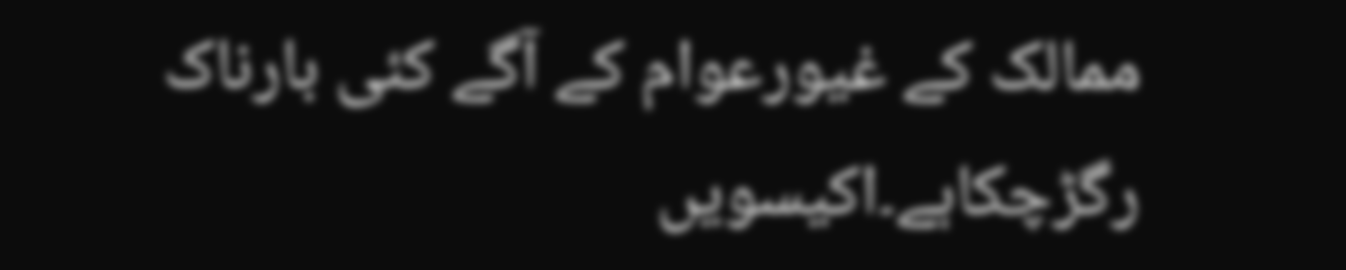ممالک کے غیورعوام کے آگے کئی بارناک رگڑچکاہے۔اکیسویں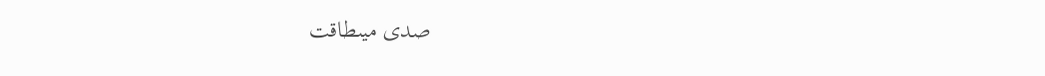صدی میںطاقت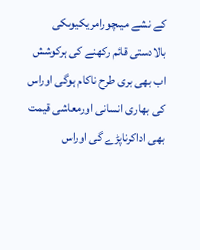کے نشے میںچورامریکیوںکی بالادستی قائم رکھنے کی ہرکوشش اب بھی بری طرح ناکام ہوگی اوراس کی بھاری انسانی اورمعاشی قیمت بھی اداکرناپڑے گی اوراس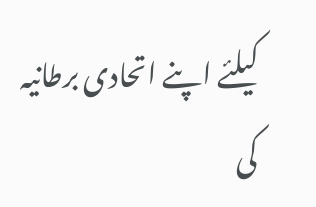کیلئے اپنے اتحادی برطانیہ کی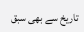تاریخ سے بھی سبق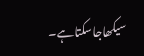سیکھاجاسکتاہے۔